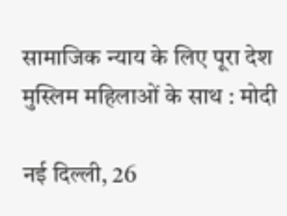सामाजिक न्याय के लिए पूरा देश मुस्लिम महिलाओं के साथ : मोदी

नई दिल्ली, 26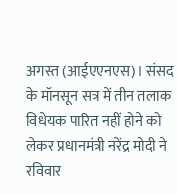अगस्त (आईएएनएस)। संसद के मॉनसून सत्र में तीन तलाक विधेयक पारित नहीं होने को लेकर प्रधानमंत्री नरेंद्र मोदी ने रविवार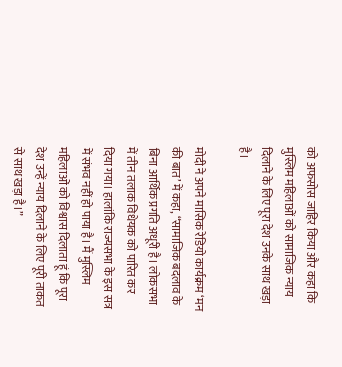को अफसोस जाहिर किया और कहा कि मुस्लिम महिलाओं को सामाजिक न्याय दिलाने के लिए पूरा देश उनके साथ खड़ा है।

मोदी ने अपने मासिक रेडियो कार्यक्रम ‘मन की बात’ में कहा, “सामाजिक बदलाव के बिना आर्थिक प्रगति अधूरी है। लोकसभा में तीन तलाक विधेयक को पारित कर दिया गया। हालांकि राज्यसभा के इस सत्र में संभव नहीं हो पाया है। मैं मुस्लिम महिलाओं को विश्वास दिलाता हूं कि पूरा देश उन्हें न्याय दिलाने के लिए पूरी ताकत से साथ खड़ा है।”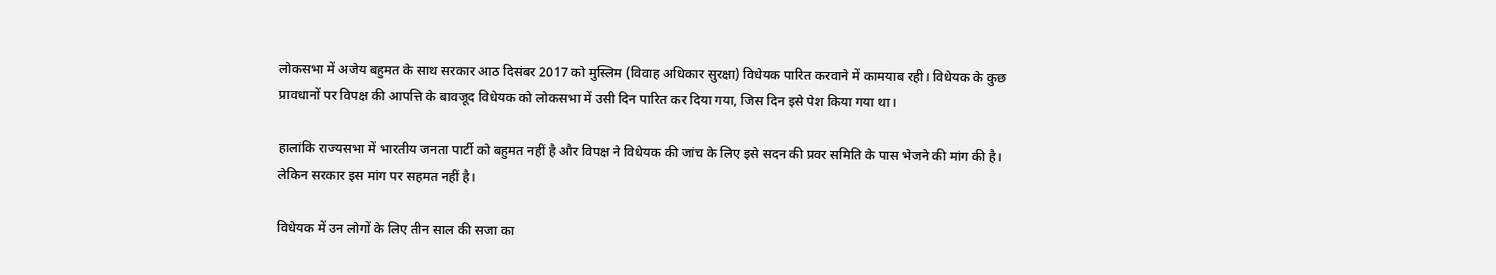लोकसभा में अजेय बहुमत के साथ सरकार आठ दिसंबर 2017 को मुस्लिम (विवाह अधिकार सुरक्षा) विधेयक पारित करवाने में कामयाब रही। विधेयक के कुछ प्रावधानों पर विपक्ष की आपत्ति के बावजूद विधेयक को लोकसभा में उसी दिन पारित कर दिया गया, जिस दिन इसे पेश किया गया था।

हालांकि राज्यसभा में भारतीय जनता पार्टी को बहुमत नहीं है और विपक्ष ने विधेयक की जांच के लिए इसे सदन की प्रवर समिति के पास भेजने की मांग की है। लेकिन सरकार इस मांग पर सहमत नहीं है।

विधेयक में उन लोगों के लिए तीन साल की सजा का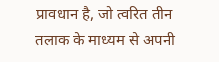प्रावधान है, जो त्वरित तीन तलाक के माध्यम से अपनी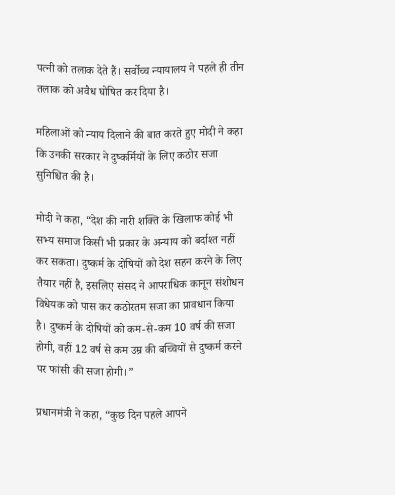पत्नी को तलाक देते हैं। सर्वोच्च न्यायालय ने पहले ही तीन तलाक को अवैध घोषित कर दिया है।

महिलाओं को न्याय दिलाने की बात करते हुए मोदी ने कहा कि उनकी सरकार ने दुष्कर्मियों के लिए कठोर सजा सुनिश्चित की है।

मोदी ने कहा, “देश की नारी शक्ति के खिलाफ कोई भी सभ्य समाज किसी भी प्रकार के अन्याय को बर्दाश्त नहीं कर सकता। दुष्कर्म के दोषियों को देश सहन करने के लिए तैयार नहीं है, इसलिए संसद ने आपराधिक कानून संशोधन विधेयक को पास कर कठोरतम सजा का प्रावधान किया है। दुष्कर्म के दोषियों को कम-से-कम 10 वर्ष की सजा होगी, वहीं 12 वर्ष से कम उम्र की बच्चियों से दुष्कर्म करने पर फांसी की सजा होगी।”

प्रधानमंत्री ने कहा, “कुछ दिन पहले आपने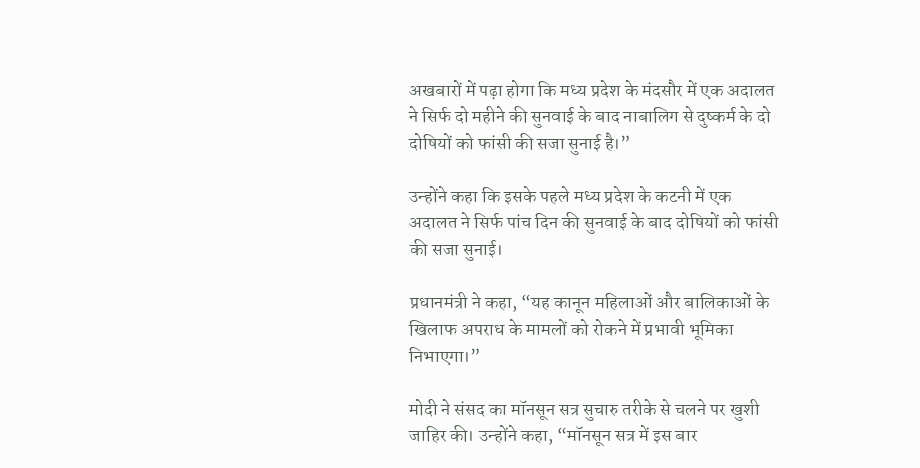अखबारों में पढ़ा होगा कि मध्य प्रदेश के मंदसौर में एक अदालत ने सिर्फ दो महीने की सुनवाई के बाद नाबालिग से दुष्कर्म के दो दोषियों को फांसी की सजा सुनाई है।”

उन्होंने कहा कि इसके पहले मध्य प्रदेश के कटनी में एक अदालत ने सिर्फ पांच दिन की सुनवाई के बाद दोषियों को फांसी की सजा सुनाई।

प्रधानमंत्री ने कहा, “यह कानून महिलाओं और बालिकाओं के खिलाफ अपराध के मामलों को रोकने में प्रभावी भूमिका निभाएगा।”

मोदी ने संसद का मॉनसून सत्र सुचारु तरीके से चलने पर खुशी जाहिर की। उन्होंने कहा, “मॉनसून सत्र में इस बार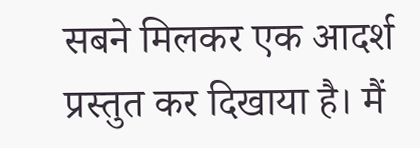सबने मिलकर एक आदर्श प्रस्तुत कर दिखाया है। मैं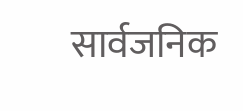सार्वजनिक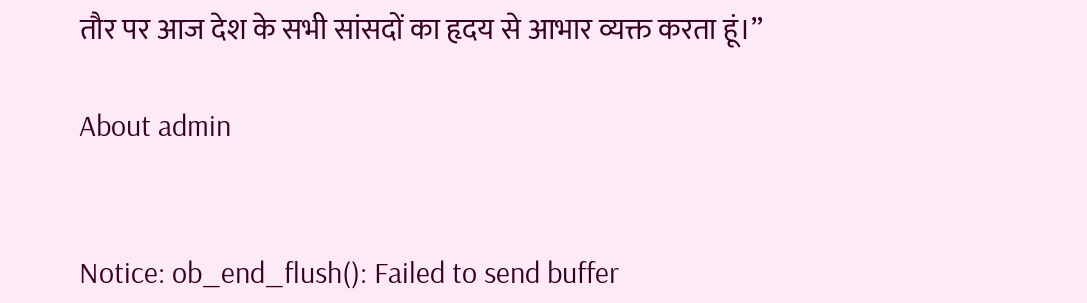तौर पर आज देश के सभी सांसदों का हृदय से आभार व्यक्त करता हूं।”

About admin


Notice: ob_end_flush(): Failed to send buffer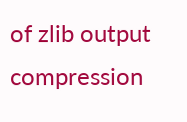of zlib output compression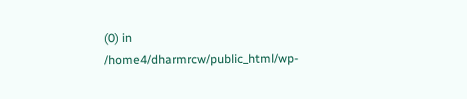(0) in /home4/dharmrcw/public_html/wp-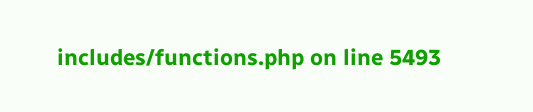includes/functions.php on line 5493